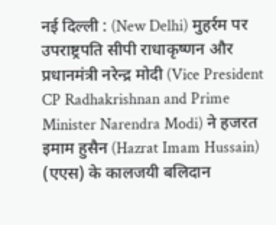नई दिल्ली : (New Delhi) मुहर्रम पर उपराष्ट्रपति सीपी राधाकृष्णन और प्रधानमंत्री नरेन्द्र मोदी (Vice President CP Radhakrishnan and Prime Minister Narendra Modi) ने हजरत इमाम हुसैन (Hazrat Imam Hussain) (एएस) के कालजयी बलिदान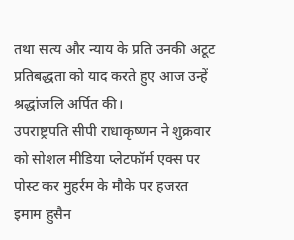तथा सत्य और न्याय के प्रति उनकी अटूट प्रतिबद्धता को याद करते हुए आज उन्हें श्रद्धांजलि अर्पित की।
उपराष्ट्रपति सीपी राधाकृष्णन ने शुक्रवार को सोशल मीडिया प्लेटफॉर्म एक्स पर पोस्ट कर मुहर्रम के मौके पर हजरत इमाम हुसैन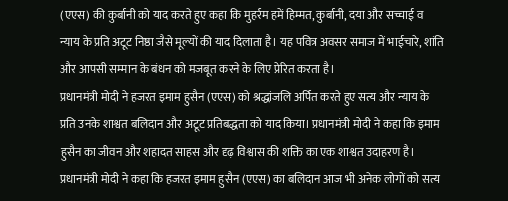(एएस) की कुर्बानी को याद करते हुए कहा कि मुहर्रम हमें हिम्मत, कुर्बानी, दया और सच्चाई व न्याय के प्रति अटूट निष्ठा जैसे मूल्यों की याद दिलाता है। यह पवित्र अवसर समाज में भाईचारे, शांति और आपसी सम्मान के बंधन को मजबूत करने के लिए प्रेरित करता है।
प्रधानमंत्री मोदी ने हजरत इमाम हुसैन (एएस) को श्रद्धांजलि अर्पित करते हुए सत्य और न्याय के प्रति उनके शाश्वत बलिदान और अटूट प्रतिबद्धता को याद किया। प्रधानमंत्री मोदी ने कहा कि इमाम हुसैन का जीवन और शहादत साहस और दृढ़ विश्वास की शक्ति का एक शाश्वत उदाहरण है।
प्रधानमंत्री मोदी ने कहा कि हजरत इमाम हुसैन (एएस) का बलिदान आज भी अनेक लोगों को सत्य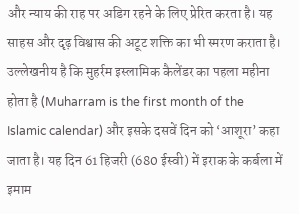और न्याय की राह पर अडिग रहने के लिए प्रेरित करता है। यह साहस और दृढ़ विश्वास की अटूट शक्ति का भी स्मरण कराता है।
उल्लेखनीय है कि मुहर्रम इस्लामिक कैलेंडर का पहला महीना होता है (Muharram is the first month of the Islamic calendar) और इसके दसवें दिन को ‘आशूरा’ कहा जाता है। यह दिन 61 हिजरी (680 ईस्वी) में इराक के कर्बला में इमाम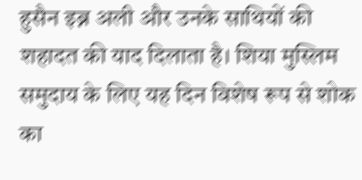हुसैन इब्न अली और उनके साथियों की शहादत की याद दिलाता है। शिया मुस्लिम समुदाय के लिए यह दिन विशेष रूप से शोक का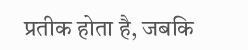प्रतीक होता है, जबकि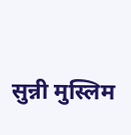सुन्नी मुस्लिम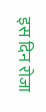इस दिन रोजा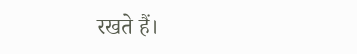रखते हैं।